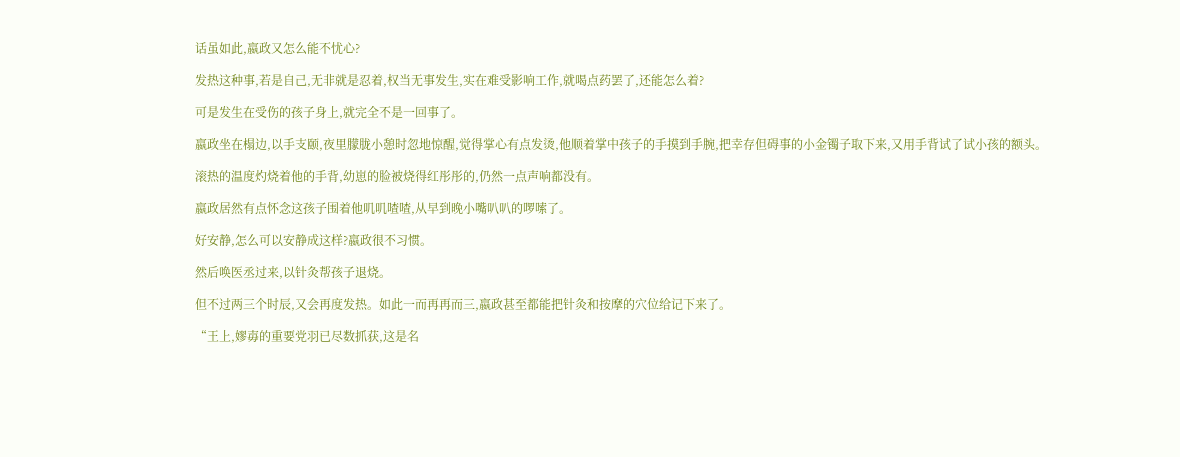话虽如此,嬴政又怎么能不忧心?

发热这种事,若是自己,无非就是忍着,权当无事发生,实在难受影响工作,就喝点药罢了,还能怎么着?

可是发生在受伤的孩子身上,就完全不是一回事了。

嬴政坐在榻边,以手支颐,夜里朦胧小憩时忽地惊醒,觉得掌心有点发烫,他顺着掌中孩子的手摸到手腕,把幸存但碍事的小金镯子取下来,又用手背试了试小孩的额头。

滚热的温度灼烧着他的手背,幼崽的脸被烧得红彤彤的,仍然一点声响都没有。

嬴政居然有点怀念这孩子围着他叽叽喳喳,从早到晚小嘴叭叭的啰嗦了。

好安静,怎么可以安静成这样?嬴政很不习惯。

然后唤医丞过来,以针灸帮孩子退烧。

但不过两三个时辰,又会再度发热。如此一而再再而三,嬴政甚至都能把针灸和按摩的穴位给记下来了。

“王上,嫪毐的重要党羽已尽数抓获,这是名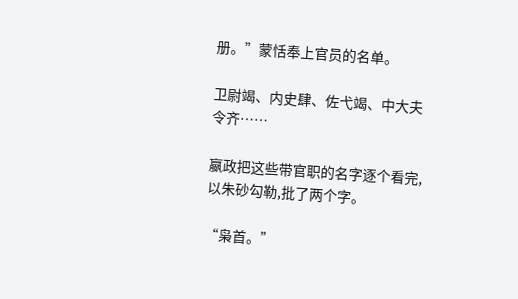册。”蒙恬奉上官员的名单。

卫尉竭、内史肆、佐弋竭、中大夫令齐……

嬴政把这些带官职的名字逐个看完,以朱砂勾勒,批了两个字。

“枭首。”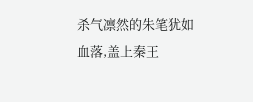杀气凛然的朱笔犹如血落,盖上秦王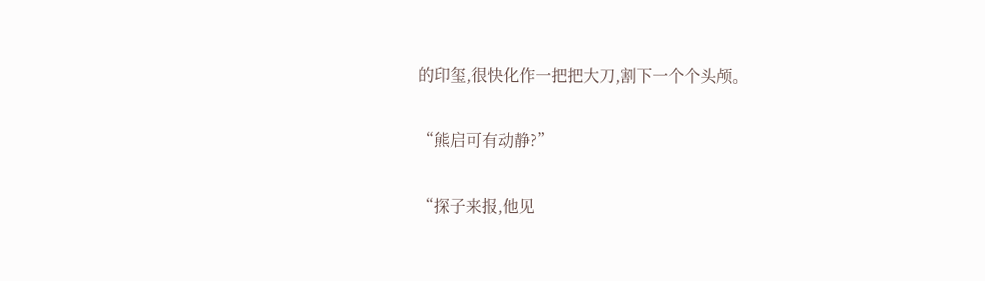的印玺,很快化作一把把大刀,割下一个个头颅。

“熊启可有动静?”

“探子来报,他见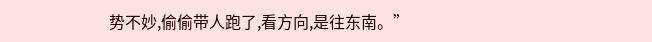势不妙,偷偷带人跑了,看方向,是往东南。”